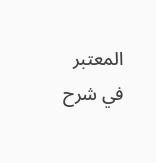المعتبر في شرح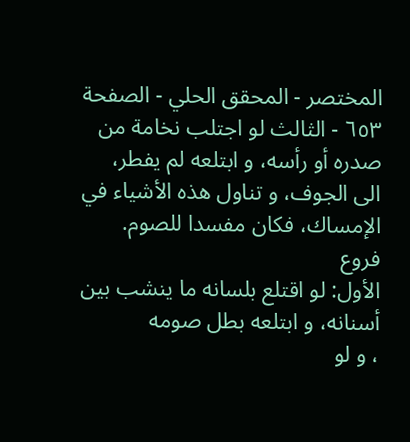المختصر - المحقق الحلي - الصفحة ٦٥٣ - الثالث لو اجتلب نخامة من صدره أو رأسه، و ابتلعه لم يفطر،
الى الجوف، و تناول هذه الأشياء في الإمساك، فكان مفسدا للصوم.
فروع
الأول: لو اقتلع بلسانه ما ينشب بين أسنانه، و ابتلعه بطل صومه
، و لو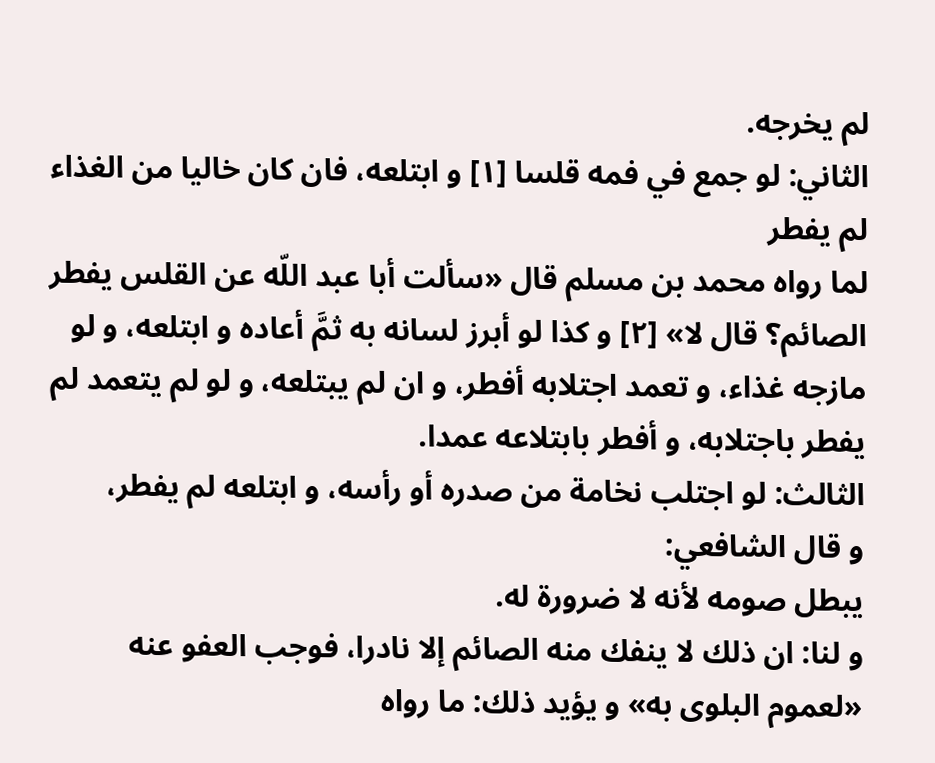لم يخرجه.
الثاني: لو جمع في فمه قلسا [١] و ابتلعه، فان كان خاليا من الغذاء لم يفطر
لما رواه محمد بن مسلم قال «سألت أبا عبد اللّه عن القلس يفطر الصائم؟ قال لا» [٢] و كذا لو أبرز لسانه به ثمَّ أعاده و ابتلعه، و لو مازجه غذاء، و تعمد اجتلابه أفطر، و ان لم يبتلعه، و لو لم يتعمد لم يفطر باجتلابه، و أفطر بابتلاعه عمدا.
الثالث: لو اجتلب نخامة من صدره أو رأسه، و ابتلعه لم يفطر،
و قال الشافعي:
يبطل صومه لأنه لا ضرورة له.
و لنا: ان ذلك لا ينفك منه الصائم إلا نادرا، فوجب العفو عنه «لعموم البلوى به» و يؤيد ذلك: ما رواه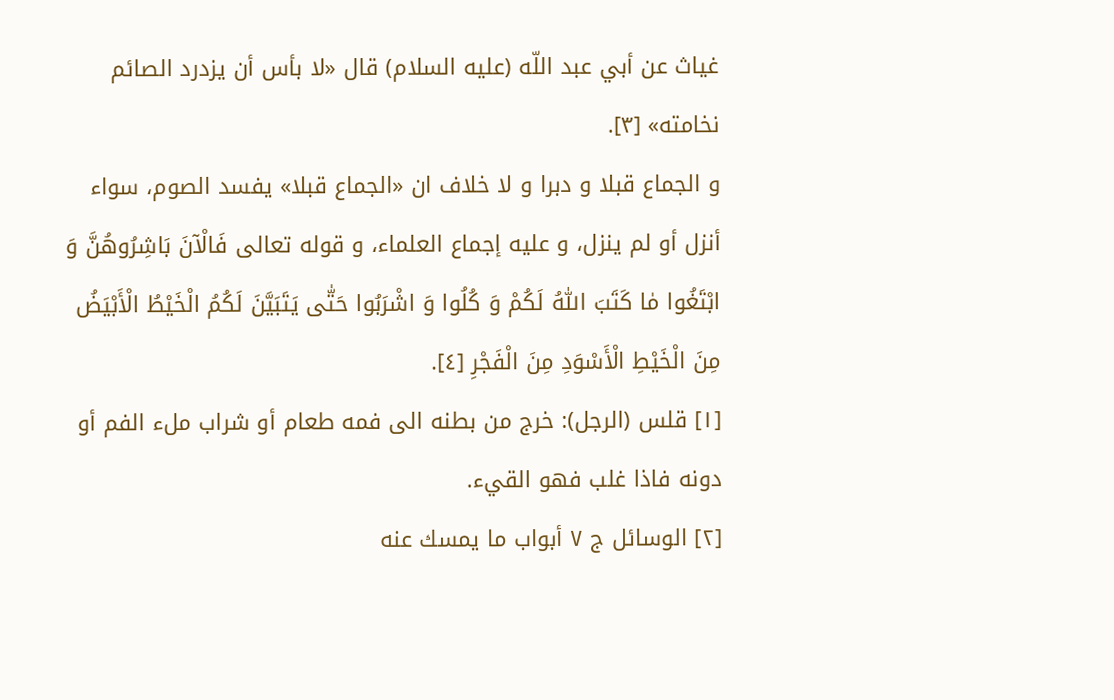غياث عن أبي عبد اللّه (عليه السلام) قال «لا بأس أن يزدرد الصائم نخامته» [٣].
و الجماع قبلا و دبرا و لا خلاف ان «الجماع قبلا» يفسد الصوم، سواء أنزل أو لم ينزل، و عليه إجماع العلماء، و قوله تعالى فَالْآنَ بَاشِرُوهُنَّ وَ ابْتَغُوا مٰا كَتَبَ اللّٰهُ لَكُمْ وَ كُلُوا وَ اشْرَبُوا حَتّٰى يَتَبَيَّنَ لَكُمُ الْخَيْطُ الْأَبْيَضُ مِنَ الْخَيْطِ الْأَسْوَدِ مِنَ الْفَجْرِ [٤].
[١] قلس (الرجل): خرج من بطنه الى فمه طعام أو شراب ملء الفم أو دونه فاذا غلب فهو القيء.
[٢] الوسائل ج ٧ أبواب ما يمسك عنه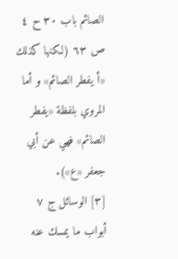الصائم باب ٣٠ ح ٤ ص ٦٣ (لكنها كذلك «أ يفطر الصائم» و أما المروي بلفظة «يفطر الصائم» فهي عن أبي جعفر «ع»).
[٣] الوسائل ج ٧ أبواب ما يمسك عنه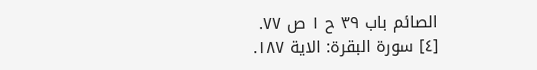الصائم باب ٣٩ ح ١ ص ٧٧.
[٤] سورة البقرة: الاية ١٨٧.